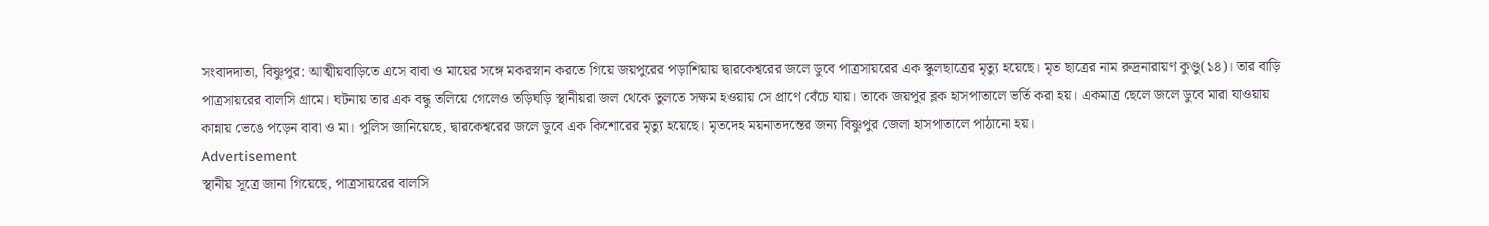সংবাদদাতা, বিষ্ণুপুর: আত্মীয়বাড়িতে এসে বাবা ও মায়ের সঙ্গে মকরস্নান করতে গিয়ে জয়পুরের পড়াশিয়ায় দ্বারকেশ্বরের জলে ডুবে পাত্রসায়রের এক স্কুলছাত্রের মৃত্যু হয়েছে। মৃত ছাত্রের নাম রুদ্রনারায়ণ কুণ্ডু(১৪)। তার বাড়ি পাত্রসায়রের বালসি গ্রামে। ঘটনায় তার এক বন্ধু তলিয়ে গেলেও তড়িঘড়ি স্থানীয়রা জল থেকে তুলতে সক্ষম হওয়ায় সে প্রাণে বেঁচে যায়। তাকে জয়পুর ব্লক হাসপাতালে ভর্তি করা হয়। একমাত্র ছেলে জলে ডুবে মারা যাওয়ায় কান্নায় ভেঙে পড়েন বাবা ও মা। পুলিস জানিয়েছে, দ্বারকেশ্বরের জলে ডুবে এক কিশোরের মৃত্যু হয়েছে। মৃতদেহ ময়নাতদন্তের জন্য বিষ্ণুপুর জেলা হাসপাতালে পাঠানো হয়।
Advertisement
স্থানীয় সূত্রে জানা গিয়েছে, পাত্রসায়রের বালসি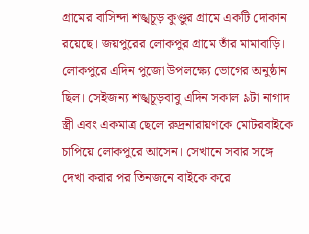গ্রামের বাসিন্দা শঙ্খচূড় কুণ্ডুর গ্রামে একটি দোকান রয়েছে। জয়পুরের লোকপুর গ্রামে তাঁর মামাবাড়ি। লোকপুরে এদিন পুজো উপলক্ষ্যে ভোগের অনুষ্ঠান ছিল। সেইজন্য শঙ্খচূড়বাবু এদিন সকাল ৯টা নাগাদ স্ত্রী এবং একমাত্র ছেলে রুদ্রনারায়ণকে মোটরবাইকে চাপিয়ে লোকপুরে আসেন। সেখানে সবার সঙ্গে দেখা করার পর তিনজনে বাইকে করে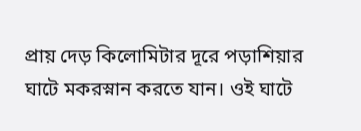প্রায় দেড় কিলোমিটার দূরে পড়াশিয়ার ঘাটে মকরস্নান করতে যান। ওই ঘাটে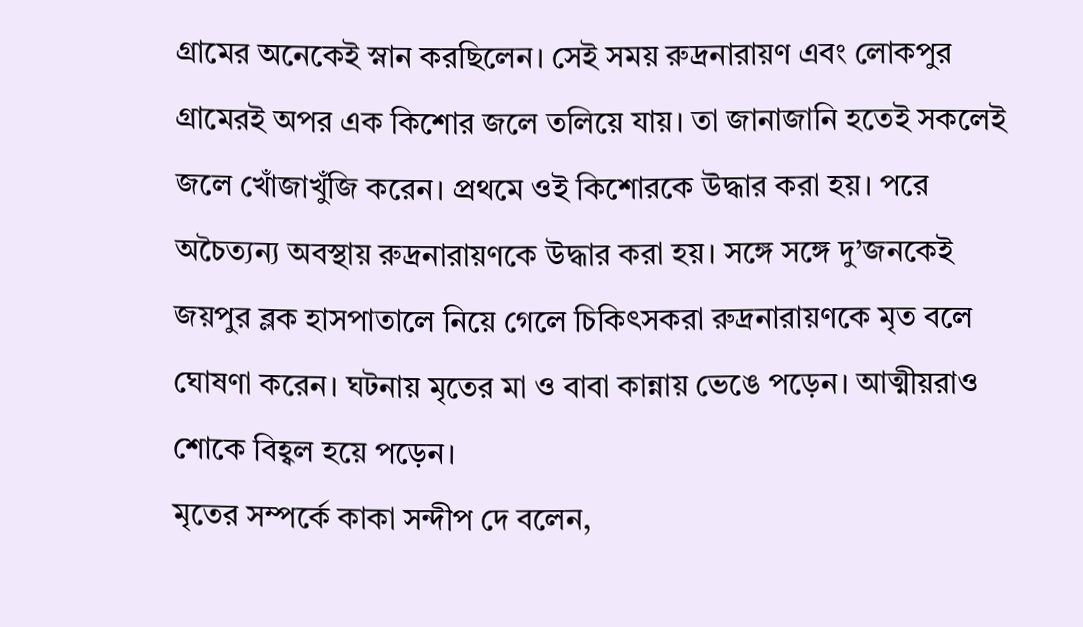গ্রামের অনেকেই স্নান করছিলেন। সেই সময় রুদ্রনারায়ণ এবং লোকপুর গ্রামেরই অপর এক কিশোর জলে তলিয়ে যায়। তা জানাজানি হতেই সকলেই জলে খোঁজাখুঁজি করেন। প্রথমে ওই কিশোরকে উদ্ধার করা হয়। পরে অচৈত্যন্য অবস্থায় রুদ্রনারায়ণকে উদ্ধার করা হয়। সঙ্গে সঙ্গে দু’জনকেই জয়পুর ব্লক হাসপাতালে নিয়ে গেলে চিকিৎসকরা রুদ্রনারায়ণকে মৃত বলে ঘোষণা করেন। ঘটনায় মৃতের মা ও বাবা কান্নায় ভেঙে পড়েন। আত্মীয়রাও শোকে বিহ্বল হয়ে পড়েন।
মৃতের সম্পর্কে কাকা সন্দীপ দে বলেন,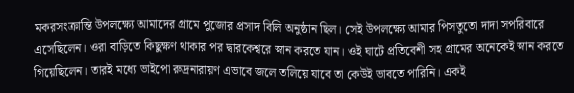মকরসংক্রান্তি উপলক্ষ্যে আমাদের গ্রামে পুজোর প্রসাদ বিলি অনুষ্ঠান ছিল। সেই উপলক্ষ্যে আমার পিসতুতো দাদা সপরিবারে এসেছিলেন। ওরা বাড়িতে কিছুক্ষণ থাকার পর দ্বারকেশ্বরে স্নান করতে যান। ওই ঘাটে প্রতিবেশী সহ গ্রামের অনেকেই স্নান করতে গিয়েছিলেন। তারই মধ্যে ভাইপো রুদ্রনারায়ণ এভাবে জলে তলিয়ে যাবে তা কেউই ভাবতে পারিনি। একই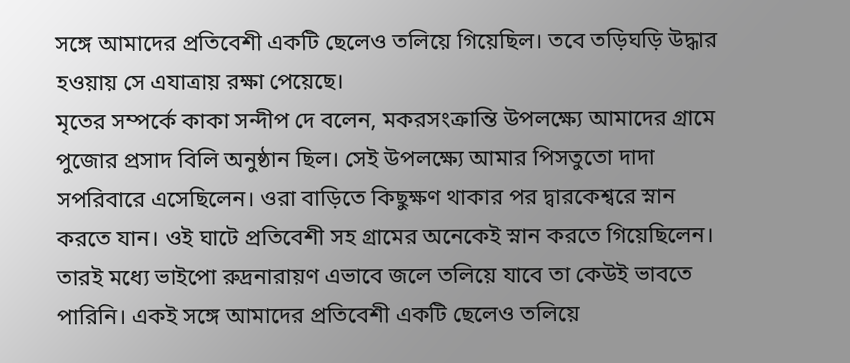সঙ্গে আমাদের প্রতিবেশী একটি ছেলেও তলিয়ে গিয়েছিল। তবে তড়িঘড়ি উদ্ধার হওয়ায় সে এযাত্রায় রক্ষা পেয়েছে।
মৃতের সম্পর্কে কাকা সন্দীপ দে বলেন, মকরসংক্রান্তি উপলক্ষ্যে আমাদের গ্রামে পুজোর প্রসাদ বিলি অনুষ্ঠান ছিল। সেই উপলক্ষ্যে আমার পিসতুতো দাদা সপরিবারে এসেছিলেন। ওরা বাড়িতে কিছুক্ষণ থাকার পর দ্বারকেশ্বরে স্নান করতে যান। ওই ঘাটে প্রতিবেশী সহ গ্রামের অনেকেই স্নান করতে গিয়েছিলেন। তারই মধ্যে ভাইপো রুদ্রনারায়ণ এভাবে জলে তলিয়ে যাবে তা কেউই ভাবতে পারিনি। একই সঙ্গে আমাদের প্রতিবেশী একটি ছেলেও তলিয়ে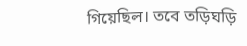গিয়েছিল। তবে তড়িঘড়ি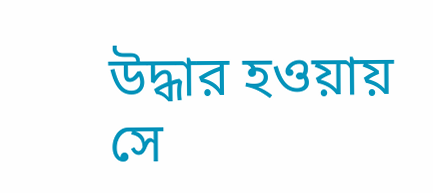উদ্ধার হওয়ায় সে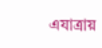এযাত্রায়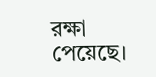রক্ষা পেয়েছে।